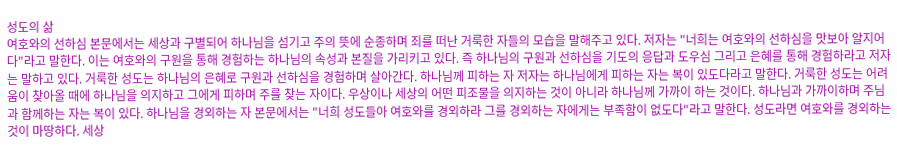성도의 삶
여호와의 선하심 본문에서는 세상과 구별되어 하나님을 섬기고 주의 뜻에 순종하며 죄를 떠난 거룩한 자들의 모습을 말해주고 있다. 저자는 "너희는 여호와의 선하심을 맛보아 알지어다"라고 말한다. 이는 여호와의 구원을 통해 경험하는 하나님의 속성과 본질을 가리키고 있다. 즉 하나님의 구원과 선하심을 기도의 응답과 도우심 그리고 은혜를 통해 경험하라고 저자는 말하고 있다. 거룩한 성도는 하나님의 은혜로 구원과 선하심을 경험하며 살아간다. 하나님께 피하는 자 저자는 하나님에게 피하는 자는 복이 있도다라고 말한다. 거룩한 성도는 어려움이 찾아올 때에 하나님을 의지하고 그에게 피하며 주를 찾는 자이다. 우상이나 세상의 어떤 피조물을 의지하는 것이 아니라 하나님께 가까이 하는 것이다. 하나님과 가까이하며 주님과 함께하는 자는 복이 있다. 하나님을 경외하는 자 본문에서는 "너희 성도들아 여호와를 경외하라 그를 경외하는 자에게는 부족함이 없도다"라고 말한다. 성도라면 여호와를 경외하는 것이 마땅하다. 세상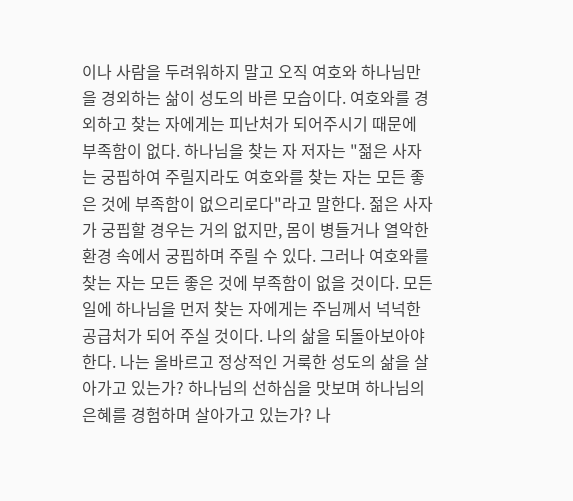이나 사람을 두려워하지 말고 오직 여호와 하나님만을 경외하는 삶이 성도의 바른 모습이다. 여호와를 경외하고 찾는 자에게는 피난처가 되어주시기 때문에 부족함이 없다. 하나님을 찾는 자 저자는 "젊은 사자는 궁핍하여 주릴지라도 여호와를 찾는 자는 모든 좋은 것에 부족함이 없으리로다"라고 말한다. 젊은 사자가 궁핍할 경우는 거의 없지만, 몸이 병들거나 열악한 환경 속에서 궁핍하며 주릴 수 있다. 그러나 여호와를 찾는 자는 모든 좋은 것에 부족함이 없을 것이다. 모든 일에 하나님을 먼저 찾는 자에게는 주님께서 넉넉한 공급처가 되어 주실 것이다. 나의 삶을 되돌아보아야 한다. 나는 올바르고 정상적인 거룩한 성도의 삶을 살아가고 있는가? 하나님의 선하심을 맛보며 하나님의 은혜를 경험하며 살아가고 있는가? 나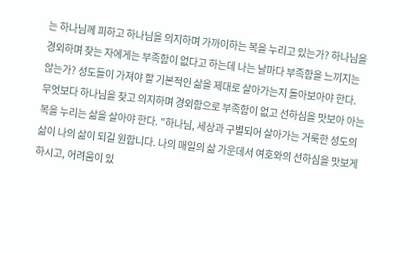는 하나님께 피하고 하나님을 의지하며 가까이하는 복을 누리고 있는가? 하나님을 경외하며 찾는 자에게는 부족함이 없다고 하는데 나는 날마다 부족함을 느끼지는 않는가? 성도들이 가져야 할 기본적인 삶을 제대로 살아가는지 돌아보아야 한다. 무엇보다 하나님을 찾고 의지하며 경외함으로 부족함이 없고 선하심을 맛보아 아는 복을 누리는 삶을 살아야 한다. "하나님, 세상과 구별되어 살아가는 거룩한 성도의 삶이 나의 삶이 되길 원합니다. 나의 매일의 삶 가운데서 여호와의 선하심을 맛보게 하시고, 어려움이 있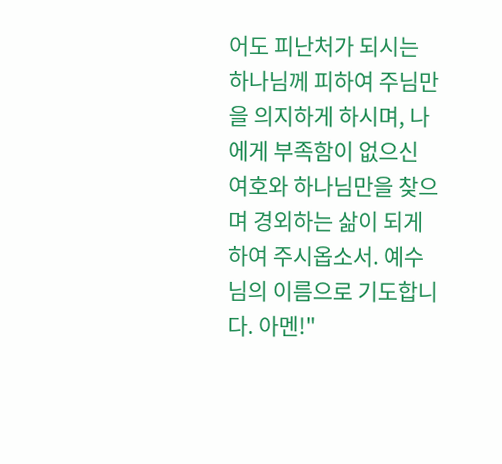어도 피난처가 되시는 하나님께 피하여 주님만을 의지하게 하시며, 나에게 부족함이 없으신 여호와 하나님만을 찾으며 경외하는 삶이 되게하여 주시옵소서. 예수님의 이름으로 기도합니다. 아멘!"